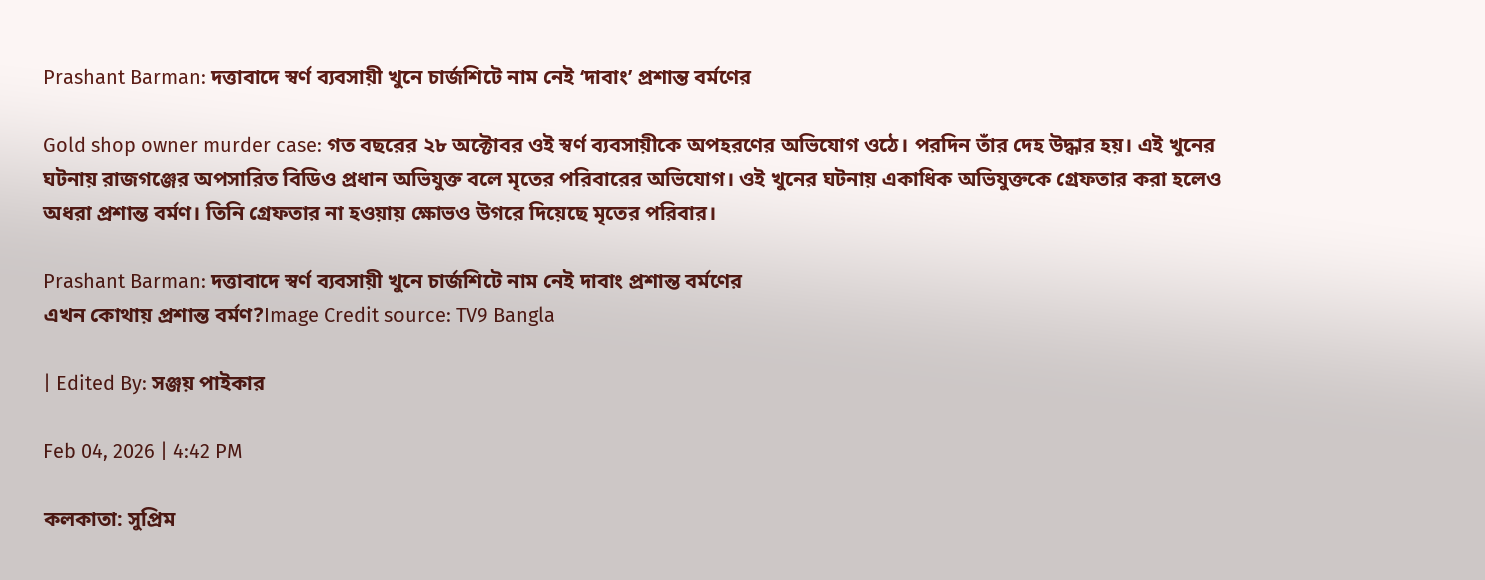Prashant Barman: দত্তাবাদে স্বর্ণ ব্যবসায়ী খুনে চার্জশিটে নাম নেই ‘দাবাং’ প্রশান্ত বর্মণের

Gold shop owner murder case: গত বছরের ২৮ অক্টোবর ওই স্বর্ণ ব্যবসায়ীকে অপহরণের অভিযোগ ওঠে। পরদিন তাঁর দেহ উদ্ধার হয়। এই খুনের ঘটনায় রাজগঞ্জের অপসারিত বিডিও প্রধান অভিযুক্ত বলে মৃতের পরিবারের অভিযোগ। ওই খুনের ঘটনায় একাধিক অভিযুক্তকে গ্রেফতার করা হলেও অধরা প্রশান্ত বর্মণ। তিনি গ্রেফতার না হওয়ায় ক্ষোভও উগরে দিয়েছে মৃতের পরিবার।

Prashant Barman: দত্তাবাদে স্বর্ণ ব্যবসায়ী খুনে চার্জশিটে নাম নেই দাবাং প্রশান্ত বর্মণের
এখন কোথায় প্রশান্ত বর্মণ?Image Credit source: TV9 Bangla

| Edited By: সঞ্জয় পাইকার

Feb 04, 2026 | 4:42 PM

কলকাতা: সুপ্রিম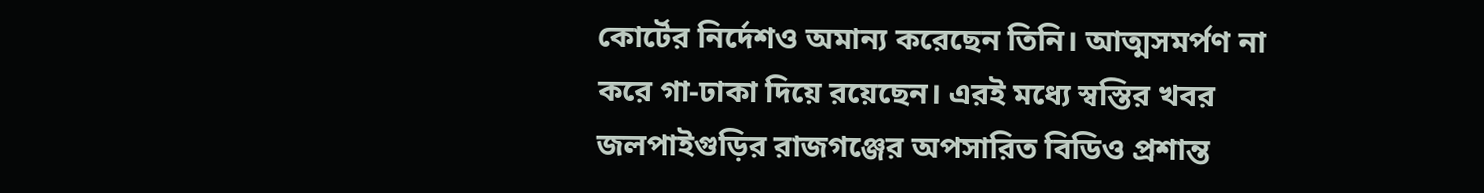কোর্টের নির্দেশও অমান্য করেছেন তিনি। আত্মসমর্পণ না করে গা-ঢাকা দিয়ে রয়েছেন। এরই মধ্যে স্বস্তির খবর জলপাইগুড়ির রাজগঞ্জের অপসারিত বিডিও প্রশান্ত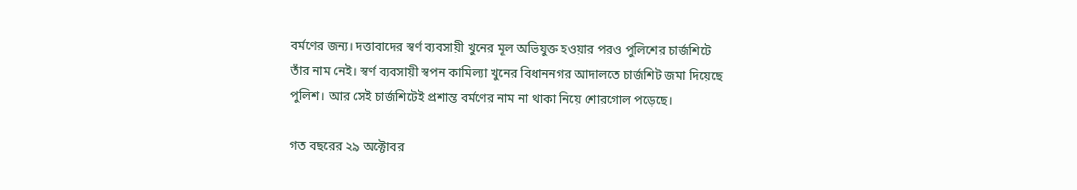বর্মণের জন্য। দত্তাবাদের স্বর্ণ ব্যবসায়ী খুনের মূল অভিযুক্ত হওয়ার পরও পুলিশের চার্জশিটে তাঁর নাম নেই। স্বর্ণ ব্যবসায়ী স্বপন কামিল্যা খুনের বিধাননগর আদালতে চার্জশিট জমা দিয়েছে পুলিশ। আর সেই চার্জশিটেই প্রশান্ত বর্মণের নাম না থাকা নিয়ে শোরগোল পড়েছে।

গত বছরের ২৯ অক্টোবর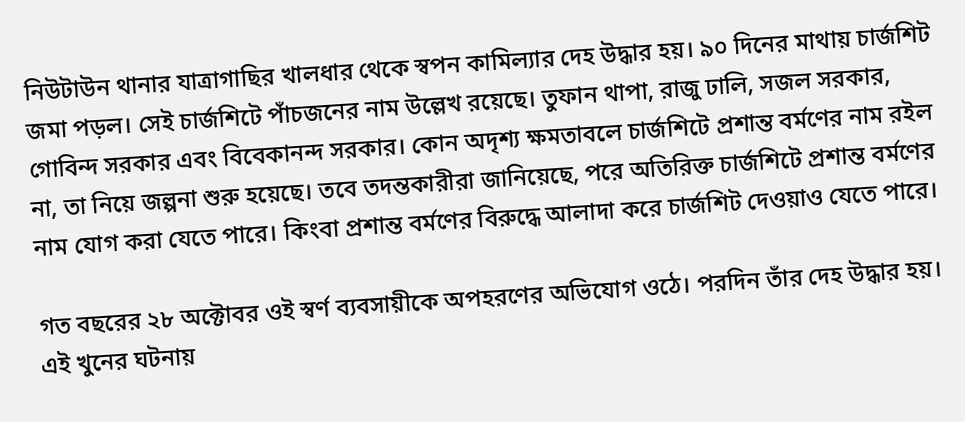নিউটাউন থানার যাত্রাগাছির খালধার থেকে স্বপন কামিল্যার দেহ উদ্ধার হয়। ৯০ দিনের মাথায় চার্জশিট জমা পড়ল। সেই চার্জশিটে পাঁচজনের নাম উল্লেখ রয়েছে। তুফান থাপা, রাজু ঢালি, সজল সরকার, গোবিন্দ সরকার এবং বিবেকানন্দ সরকার। কোন অদৃশ্য ক্ষমতাবলে চার্জশিটে প্রশান্ত বর্মণের নাম রইল না, তা নিয়ে জল্পনা শুরু হয়েছে। তবে তদন্তকারীরা জানিয়েছে, পরে অতিরিক্ত চার্জশিটে প্রশান্ত বর্মণের নাম যোগ করা যেতে পারে। কিংবা প্রশান্ত বর্মণের বিরুদ্ধে আলাদা করে চার্জশিট দেওয়াও যেতে পারে।

গত বছরের ২৮ অক্টোবর ওই স্বর্ণ ব্যবসায়ীকে অপহরণের অভিযোগ ওঠে। পরদিন তাঁর দেহ উদ্ধার হয়। এই খুনের ঘটনায়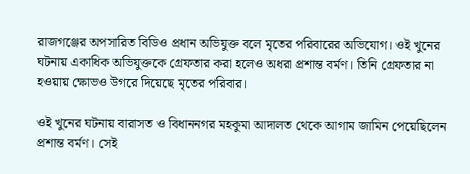রাজগঞ্জের অপসারিত বিডিও প্রধান অভিযুক্ত বলে মৃতের পরিবারের অভিযোগ। ওই খুনের ঘটনায় একাধিক অভিযুক্তকে গ্রেফতার করা হলেও অধরা প্রশান্ত বর্মণ। তিনি গ্রেফতার না হওয়ায় ক্ষোভও উগরে দিয়েছে মৃতের পরিবার।

ওই খুনের ঘটনায় বারাসত ও বিধাননগর মহকুমা আদালত থেকে আগাম জামিন পেয়েছিলেন প্রশান্ত বর্মণ। সেই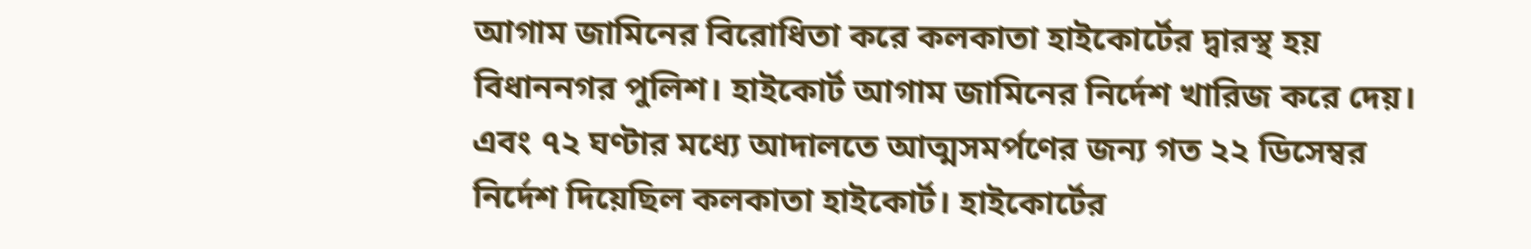আগাম জামিনের বিরোধিতা করে কলকাতা হাইকোর্টের দ্বারস্থ হয় বিধাননগর পুলিশ। হাইকোর্ট আগাম জামিনের নির্দেশ খারিজ করে দেয়। এবং ৭২ ঘণ্টার মধ্যে আদালতে আত্মসমর্পণের জন্য গত ২২ ডিসেম্বর নির্দেশ দিয়েছিল কলকাতা হাইকোর্ট। হাইকোর্টের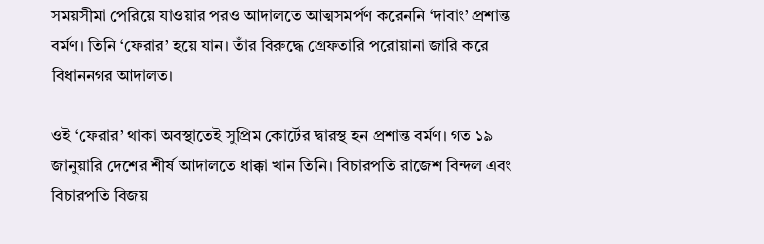সময়সীমা পেরিয়ে যাওয়ার পরও আদালতে আত্মসমর্পণ করেননি ‘দাবাং’ প্রশান্ত বর্মণ। তিনি ‘ফেরার’ হয়ে যান। তাঁর বিরুদ্ধে গ্রেফতারি পরোয়ানা জারি করে বিধাননগর আদালত।

ওই ‘ফেরার’ থাকা অবস্থাতেই সুপ্রিম কোর্টের দ্বারস্থ হন প্রশান্ত বর্মণ। গত ১৯ জানুয়ারি দেশের শীর্ষ আদালতে ধাক্কা খান তিনি। বিচারপতি রাজেশ বিন্দল এবং বিচারপতি বিজয়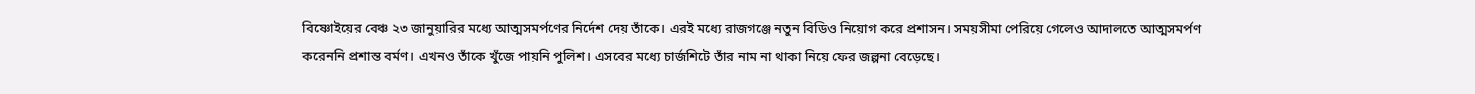বিষ্ণোইয়ের বেঞ্চ ২৩ জানুয়ারির মধ্যে আত্মসমর্পণের নির্দেশ দেয় তাঁকে। এরই মধ্যে রাজগঞ্জে নতুন বিডিও নিয়োগ করে প্রশাসন। সময়সীমা পেরিয়ে গেলেও আদালতে আত্মসমর্পণ করেননি প্রশান্ত বর্মণ। এখনও তাঁকে খুঁজে পায়নি পুলিশ। এসবের মধ্যে চার্জশিটে তাঁর নাম না থাকা নিয়ে ফের জল্পনা বেড়েছে।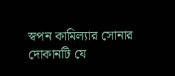স্বপন কামিল্যার সোনার দোকানটি যে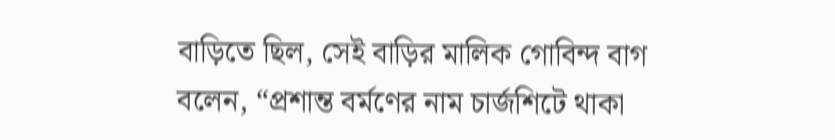বাড়িতে ছিল, সেই বাড়ির মালিক গোবিন্দ বাগ বলেন, “প্রশান্ত বর্মণের নাম চার্জশিটে থাকা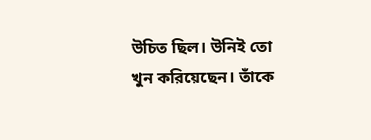উচিত ছিল। উনিই তো খুন করিয়েছেন। তাঁকে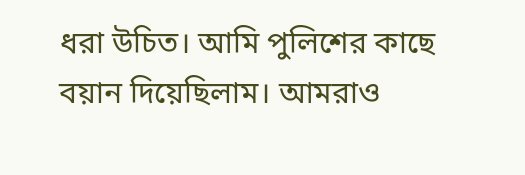ধরা উচিত। আমি পুলিশের কাছে বয়ান দিয়েছিলাম। আমরাও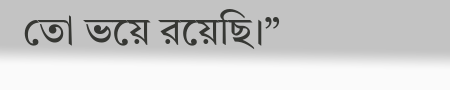তো ভয়ে রয়েছি।”